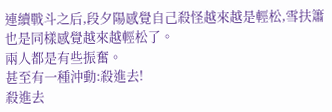連續戰斗之后,段夕陽感覺自己殺怪越來越是輕松,雪扶簫也是同樣感覺越來越輕松了。
兩人都是有些振奮。
甚至有一種沖動:殺進去!
殺進去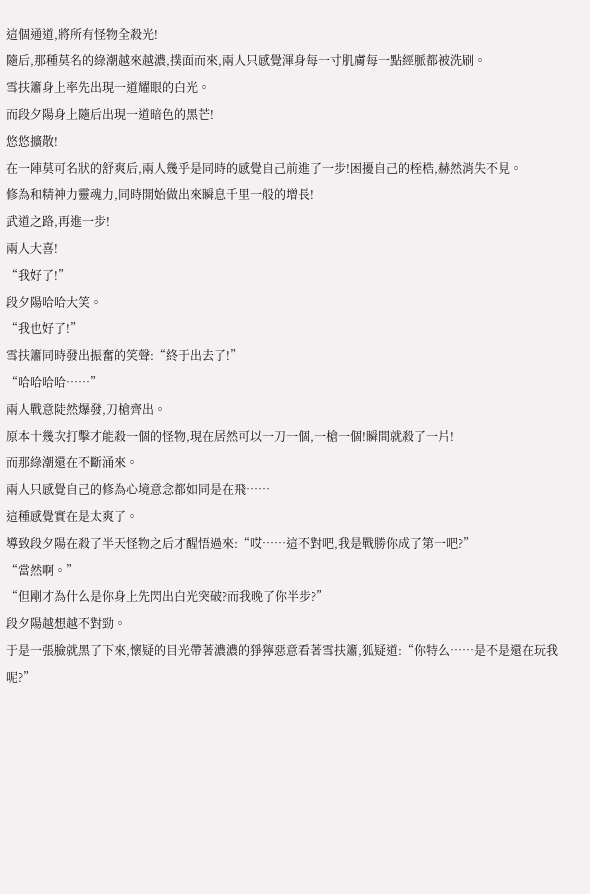這個通道,將所有怪物全殺光!
隨后,那種莫名的綠潮越來越濃,撲面而來,兩人只感覺渾身每一寸肌膚每一點經脈都被洗刷。
雪扶簫身上率先出現一道耀眼的白光。
而段夕陽身上隨后出現一道暗色的黑芒!
悠悠擴散!
在一陣莫可名狀的舒爽后,兩人幾乎是同時的感覺自己前進了一步!困擾自己的桎梏,赫然消失不見。
修為和精神力靈魂力,同時開始做出來瞬息千里一般的增長!
武道之路,再進一步!
兩人大喜!
“我好了!”
段夕陽哈哈大笑。
“我也好了!”
雪扶簫同時發出振奮的笑聲:“終于出去了!”
“哈哈哈哈……”
兩人戰意陡然爆發,刀槍齊出。
原本十幾次打擊才能殺一個的怪物,現在居然可以一刀一個,一槍一個!瞬間就殺了一片!
而那綠潮還在不斷涌來。
兩人只感覺自己的修為心境意念都如同是在飛……
這種感覺實在是太爽了。
導致段夕陽在殺了半天怪物之后才醒悟過來:“哎……這不對吧,我是戰勝你成了第一吧?”
“當然啊。”
“但剛才為什么是你身上先閃出白光突破?而我晚了你半步?”
段夕陽越想越不對勁。
于是一張臉就黑了下來,懷疑的目光帶著濃濃的猙獰惡意看著雪扶簫,狐疑道:“你特么……是不是還在玩我呢?”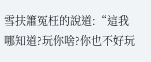雪扶簫冤枉的說道:“這我哪知道?玩你啥?你也不好玩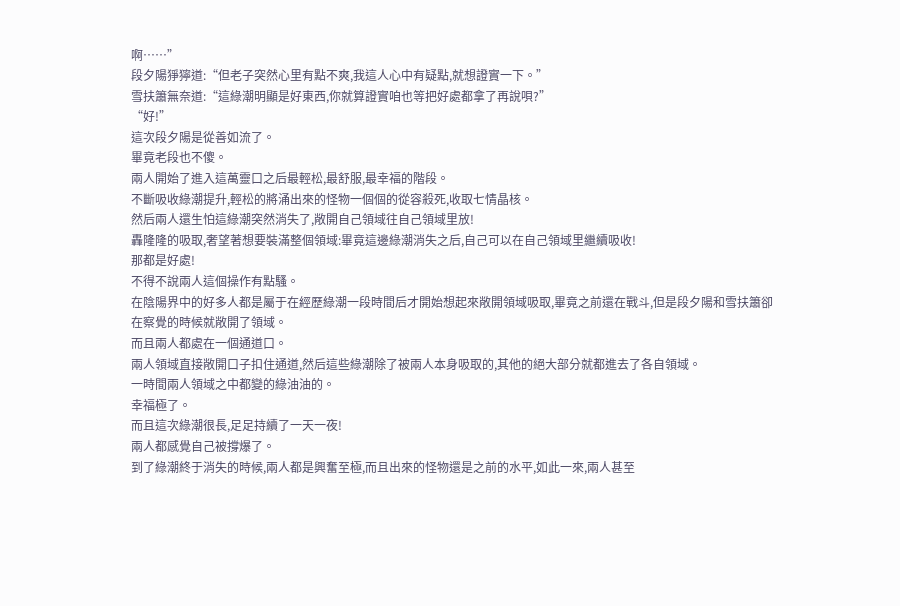啊……”
段夕陽猙獰道:“但老子突然心里有點不爽,我這人心中有疑點,就想證實一下。”
雪扶簫無奈道:“這綠潮明顯是好東西,你就算證實咱也等把好處都拿了再說唄?”
“好!”
這次段夕陽是從善如流了。
畢竟老段也不傻。
兩人開始了進入這萬靈口之后最輕松,最舒服,最幸福的階段。
不斷吸收綠潮提升,輕松的將涌出來的怪物一個個的從容殺死,收取七情晶核。
然后兩人還生怕這綠潮突然消失了,敞開自己領域往自己領域里放!
轟隆隆的吸取,奢望著想要裝滿整個領域:畢竟這邊綠潮消失之后,自己可以在自己領域里繼續吸收!
那都是好處!
不得不說兩人這個操作有點騷。
在陰陽界中的好多人都是屬于在經歷綠潮一段時間后才開始想起來敞開領域吸取,畢竟之前還在戰斗,但是段夕陽和雪扶簫卻在察覺的時候就敞開了領域。
而且兩人都處在一個通道口。
兩人領域直接敞開口子扣住通道,然后這些綠潮除了被兩人本身吸取的,其他的絕大部分就都進去了各自領域。
一時間兩人領域之中都變的綠油油的。
幸福極了。
而且這次綠潮很長,足足持續了一天一夜!
兩人都感覺自己被撐爆了。
到了綠潮終于消失的時候,兩人都是興奮至極,而且出來的怪物還是之前的水平,如此一來,兩人甚至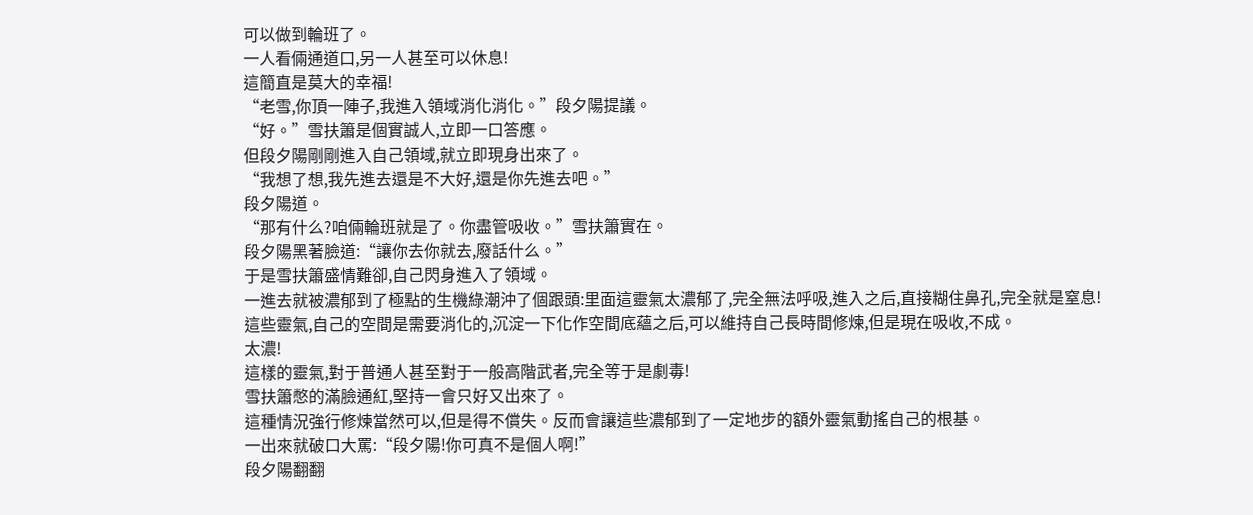可以做到輪班了。
一人看倆通道口,另一人甚至可以休息!
這簡直是莫大的幸福!
“老雪,你頂一陣子,我進入領域消化消化。”段夕陽提議。
“好。”雪扶簫是個實誠人,立即一口答應。
但段夕陽剛剛進入自己領域,就立即現身出來了。
“我想了想,我先進去還是不大好,還是你先進去吧。”
段夕陽道。
“那有什么?咱倆輪班就是了。你盡管吸收。”雪扶簫實在。
段夕陽黑著臉道:“讓你去你就去,廢話什么。”
于是雪扶簫盛情難卻,自己閃身進入了領域。
一進去就被濃郁到了極點的生機綠潮沖了個跟頭:里面這靈氣太濃郁了,完全無法呼吸,進入之后,直接糊住鼻孔,完全就是窒息!
這些靈氣,自己的空間是需要消化的,沉淀一下化作空間底蘊之后,可以維持自己長時間修煉,但是現在吸收,不成。
太濃!
這樣的靈氣,對于普通人甚至對于一般高階武者,完全等于是劇毒!
雪扶簫憋的滿臉通紅,堅持一會只好又出來了。
這種情況強行修煉當然可以,但是得不償失。反而會讓這些濃郁到了一定地步的額外靈氣動搖自己的根基。
一出來就破口大罵:“段夕陽!你可真不是個人啊!”
段夕陽翻翻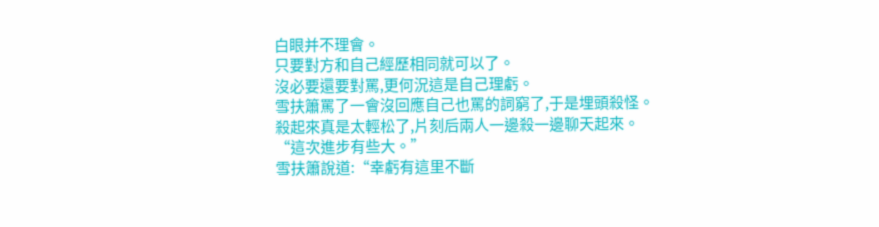白眼并不理會。
只要對方和自己經歷相同就可以了。
沒必要還要對罵,更何況這是自己理虧。
雪扶簫罵了一會沒回應自己也罵的詞窮了,于是埋頭殺怪。
殺起來真是太輕松了,片刻后兩人一邊殺一邊聊天起來。
“這次進步有些大。”
雪扶簫說道:“幸虧有這里不斷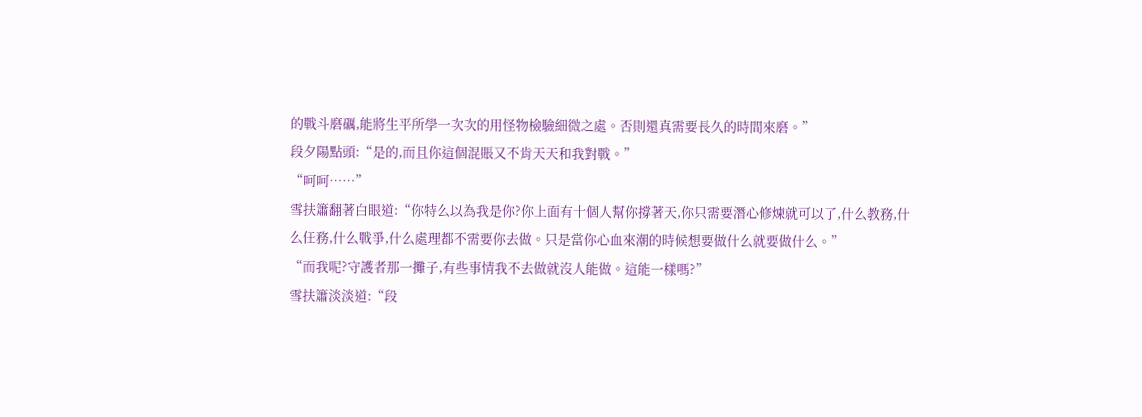的戰斗磨礪,能將生平所學一次次的用怪物檢驗細微之處。否則還真需要長久的時間來磨。”
段夕陽點頭:“是的,而且你這個混賬又不肯天天和我對戰。”
“呵呵……”
雪扶簫翻著白眼道:“你特么以為我是你?你上面有十個人幫你撐著天,你只需要潛心修煉就可以了,什么教務,什么任務,什么戰爭,什么處理都不需要你去做。只是當你心血來潮的時候想要做什么就要做什么。”
“而我呢?守護者那一攤子,有些事情我不去做就沒人能做。這能一樣嗎?”
雪扶簫淡淡道:“段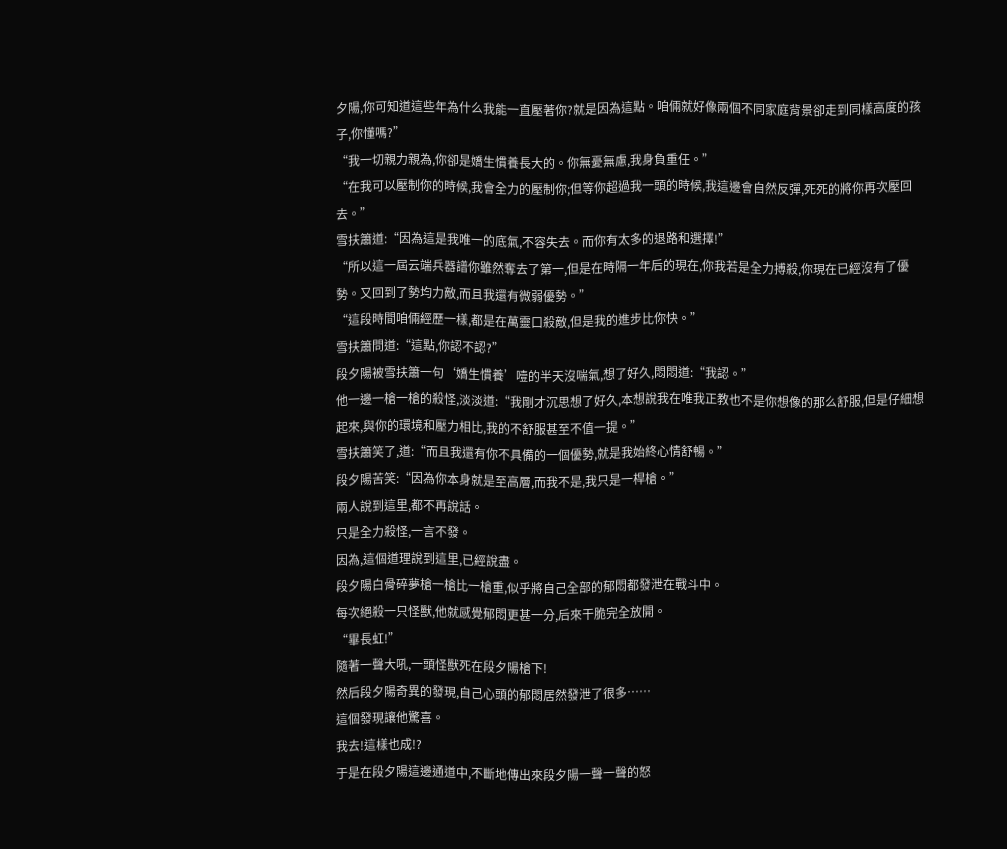夕陽,你可知道這些年為什么我能一直壓著你?就是因為這點。咱倆就好像兩個不同家庭背景卻走到同樣高度的孩子,你懂嗎?”
“我一切親力親為,你卻是嬌生慣養長大的。你無憂無慮,我身負重任。”
“在我可以壓制你的時候,我會全力的壓制你;但等你超過我一頭的時候,我這邊會自然反彈,死死的將你再次壓回去。”
雪扶簫道:“因為這是我唯一的底氣,不容失去。而你有太多的退路和選擇!”
“所以這一屆云端兵器譜你雖然奪去了第一,但是在時隔一年后的現在,你我若是全力搏殺,你現在已經沒有了優勢。又回到了勢均力敵,而且我還有微弱優勢。”
“這段時間咱倆經歷一樣,都是在萬靈口殺敵,但是我的進步比你快。”
雪扶簫問道:“這點,你認不認?”
段夕陽被雪扶簫一句‘嬌生慣養’噎的半天沒喘氣,想了好久,悶悶道:“我認。”
他一邊一槍一槍的殺怪,淡淡道:“我剛才沉思想了好久,本想說我在唯我正教也不是你想像的那么舒服,但是仔細想起來,與你的環境和壓力相比,我的不舒服甚至不值一提。”
雪扶簫笑了,道:“而且我還有你不具備的一個優勢,就是我始終心情舒暢。”
段夕陽苦笑:“因為你本身就是至高層,而我不是,我只是一桿槍。”
兩人說到這里,都不再說話。
只是全力殺怪,一言不發。
因為,這個道理說到這里,已經說盡。
段夕陽白骨碎夢槍一槍比一槍重,似乎將自己全部的郁悶都發泄在戰斗中。
每次絕殺一只怪獸,他就感覺郁悶更甚一分,后來干脆完全放開。
“畢長虹!”
隨著一聲大吼,一頭怪獸死在段夕陽槍下!
然后段夕陽奇異的發現,自己心頭的郁悶居然發泄了很多……
這個發現讓他驚喜。
我去!這樣也成!?
于是在段夕陽這邊通道中,不斷地傳出來段夕陽一聲一聲的怒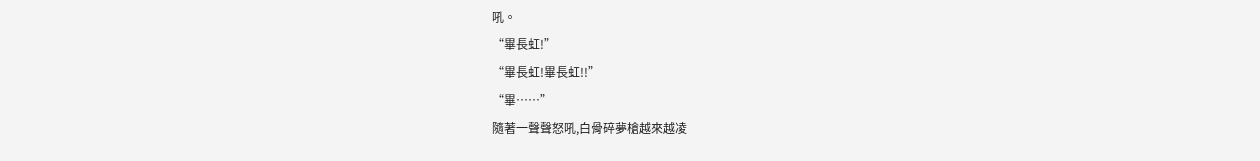吼。
“畢長虹!”
“畢長虹!畢長虹!!”
“畢……”
隨著一聲聲怒吼,白骨碎夢槍越來越凌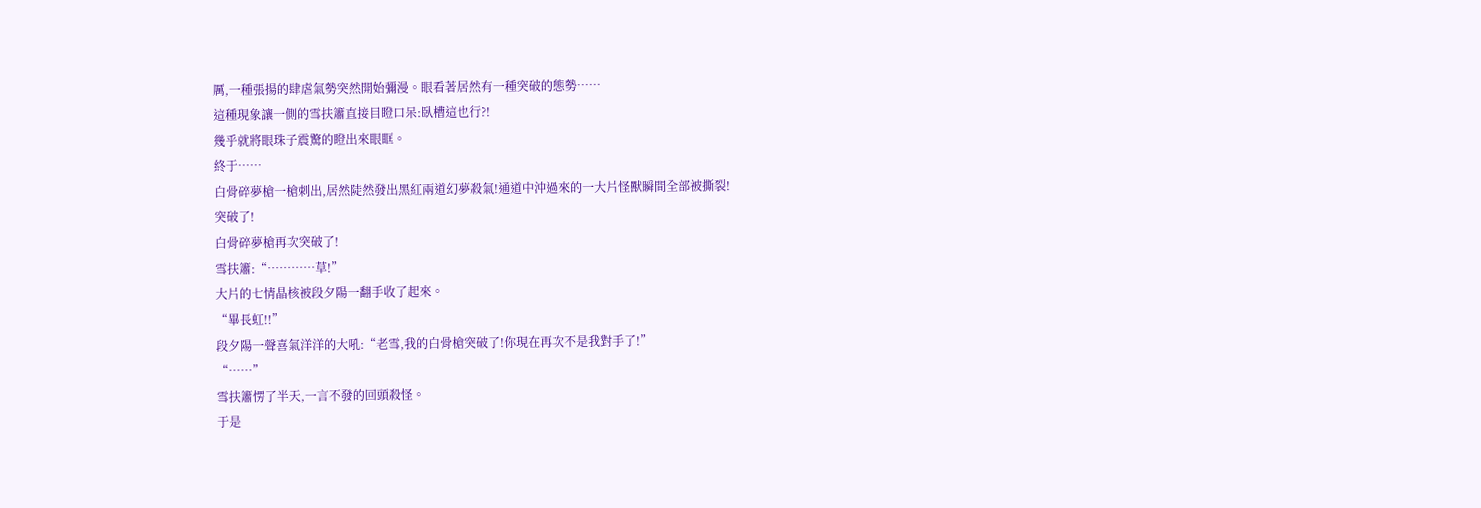厲,一種張揚的肆虐氣勢突然開始彌漫。眼看著居然有一種突破的態勢……
這種現象讓一側的雪扶簫直接目瞪口呆:臥槽這也行?!
幾乎就將眼珠子震驚的瞪出來眼眶。
終于……
白骨碎夢槍一槍刺出,居然陡然發出黑紅兩道幻夢殺氣!通道中沖過來的一大片怪獸瞬間全部被撕裂!
突破了!
白骨碎夢槍再次突破了!
雪扶簫:“…………草!”
大片的七情晶核被段夕陽一翻手收了起來。
“畢長虹!!”
段夕陽一聲喜氣洋洋的大吼:“老雪,我的白骨槍突破了!你現在再次不是我對手了!”
“……”
雪扶簫愣了半天,一言不發的回頭殺怪。
于是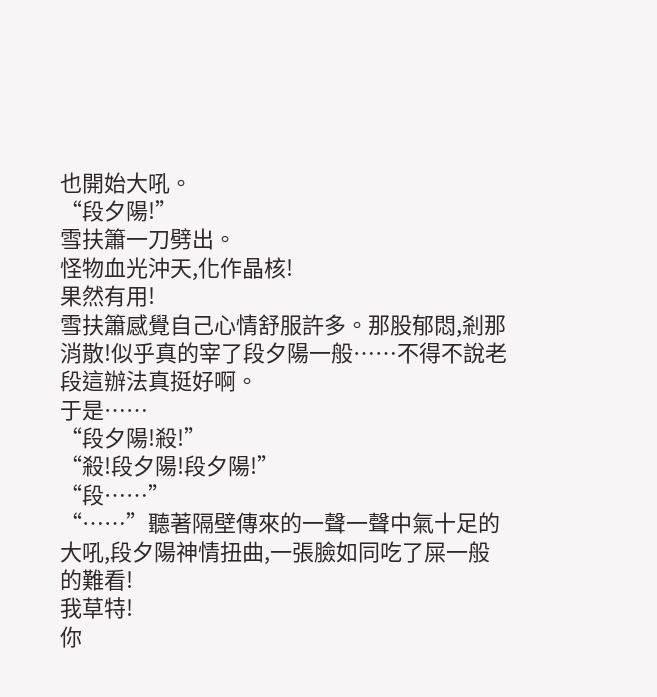也開始大吼。
“段夕陽!”
雪扶簫一刀劈出。
怪物血光沖天,化作晶核!
果然有用!
雪扶簫感覺自己心情舒服許多。那股郁悶,剎那消散!似乎真的宰了段夕陽一般……不得不說老段這辦法真挺好啊。
于是……
“段夕陽!殺!”
“殺!段夕陽!段夕陽!”
“段……”
“……”聽著隔壁傳來的一聲一聲中氣十足的大吼,段夕陽神情扭曲,一張臉如同吃了屎一般的難看!
我草特!
你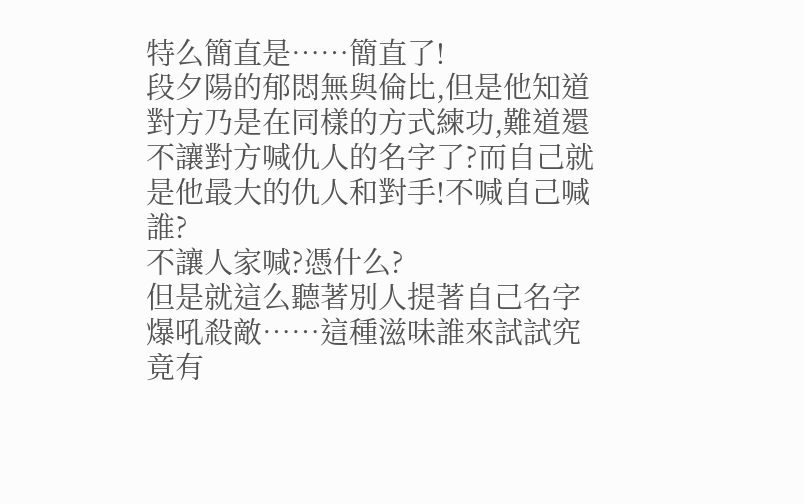特么簡直是……簡直了!
段夕陽的郁悶無與倫比,但是他知道對方乃是在同樣的方式練功,難道還不讓對方喊仇人的名字了?而自己就是他最大的仇人和對手!不喊自己喊誰?
不讓人家喊?憑什么?
但是就這么聽著別人提著自己名字爆吼殺敵……這種滋味誰來試試究竟有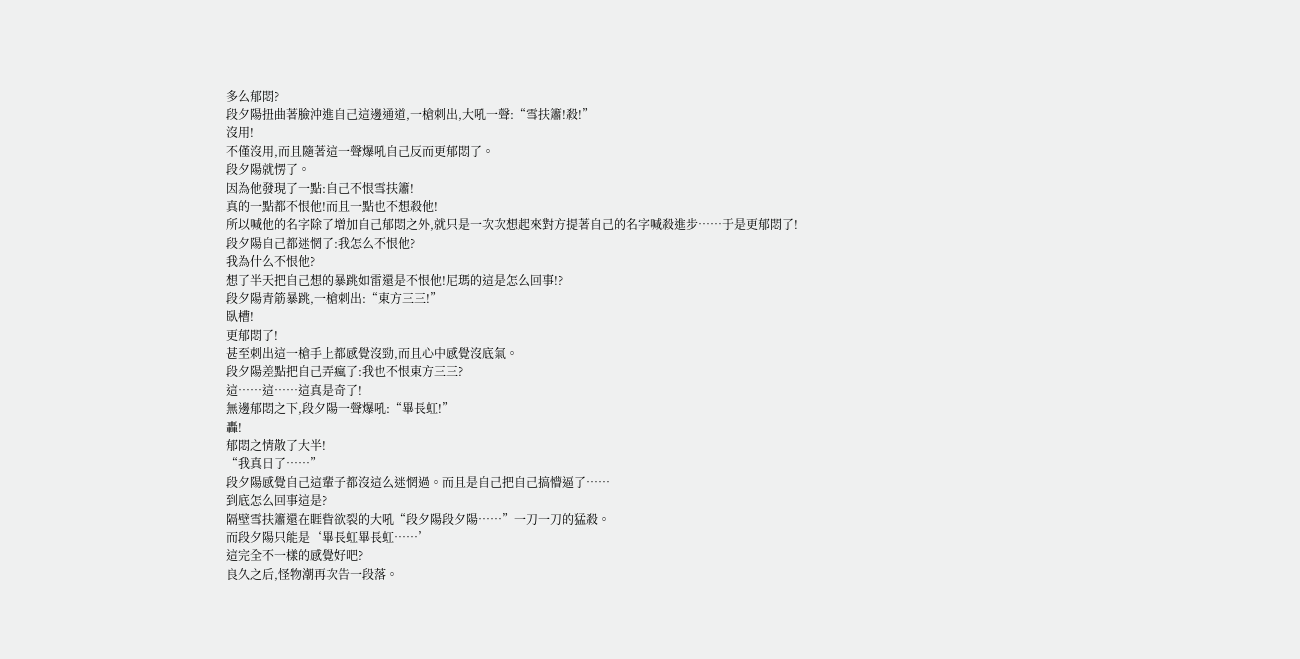多么郁悶?
段夕陽扭曲著臉沖進自己這邊通道,一槍刺出,大吼一聲:“雪扶簫!殺!”
沒用!
不僅沒用,而且隨著這一聲爆吼自己反而更郁悶了。
段夕陽就愣了。
因為他發現了一點:自己不恨雪扶簫!
真的一點都不恨他!而且一點也不想殺他!
所以喊他的名字除了增加自己郁悶之外,就只是一次次想起來對方提著自己的名字喊殺進步……于是更郁悶了!
段夕陽自己都迷惘了:我怎么不恨他?
我為什么不恨他?
想了半天把自己想的暴跳如雷還是不恨他!尼瑪的這是怎么回事!?
段夕陽青筋暴跳,一槍刺出:“東方三三!”
臥槽!
更郁悶了!
甚至刺出這一槍手上都感覺沒勁,而且心中感覺沒底氣。
段夕陽差點把自己弄瘋了:我也不恨東方三三?
這……這……這真是奇了!
無邊郁悶之下,段夕陽一聲爆吼:“畢長虹!”
轟!
郁悶之情散了大半!
“我真日了……”
段夕陽感覺自己這輩子都沒這么迷惘過。而且是自己把自己搞懵逼了……
到底怎么回事這是?
隔壁雪扶簫還在睚眥欲裂的大吼“段夕陽段夕陽……”一刀一刀的猛殺。
而段夕陽只能是‘畢長虹畢長虹……’
這完全不一樣的感覺好吧?
良久之后,怪物潮再次告一段落。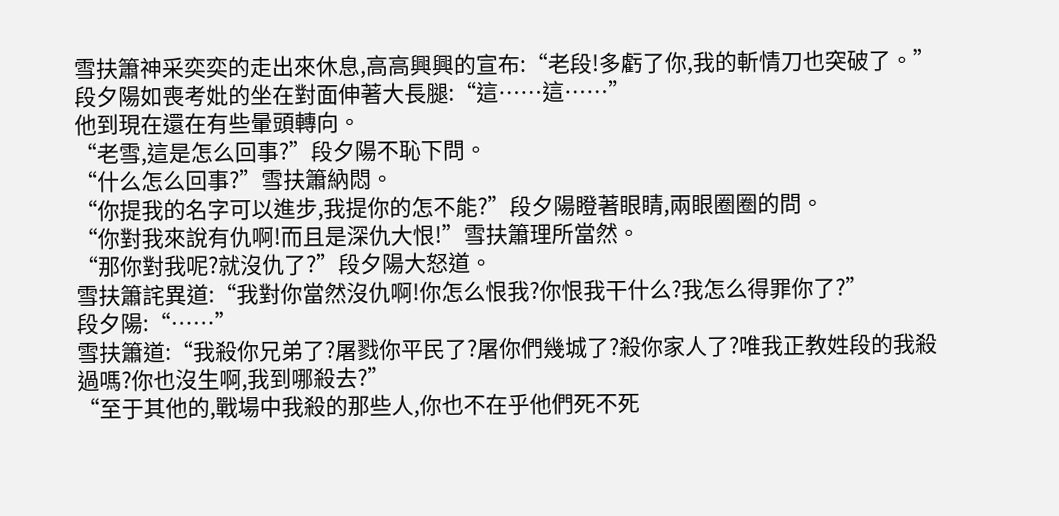雪扶簫神采奕奕的走出來休息,高高興興的宣布:“老段!多虧了你,我的斬情刀也突破了。”
段夕陽如喪考妣的坐在對面伸著大長腿:“這……這……”
他到現在還在有些暈頭轉向。
“老雪,這是怎么回事?”段夕陽不恥下問。
“什么怎么回事?”雪扶簫納悶。
“你提我的名字可以進步,我提你的怎不能?”段夕陽瞪著眼睛,兩眼圈圈的問。
“你對我來說有仇啊!而且是深仇大恨!”雪扶簫理所當然。
“那你對我呢?就沒仇了?”段夕陽大怒道。
雪扶簫詫異道:“我對你當然沒仇啊!你怎么恨我?你恨我干什么?我怎么得罪你了?”
段夕陽:“……”
雪扶簫道:“我殺你兄弟了?屠戮你平民了?屠你們幾城了?殺你家人了?唯我正教姓段的我殺過嗎?你也沒生啊,我到哪殺去?”
“至于其他的,戰場中我殺的那些人,你也不在乎他們死不死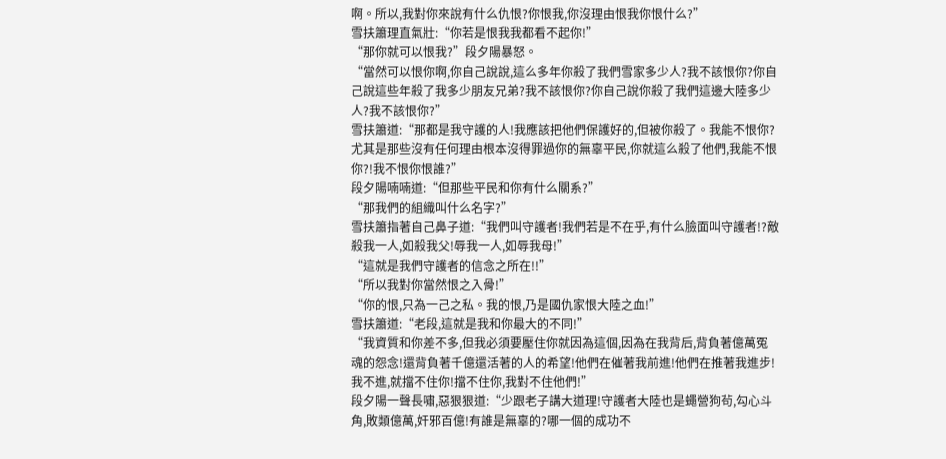啊。所以,我對你來說有什么仇恨?你恨我,你沒理由恨我你恨什么?”
雪扶簫理直氣壯:“你若是恨我我都看不起你!”
“那你就可以恨我?”段夕陽暴怒。
“當然可以恨你啊,你自己說說,這么多年你殺了我們雪家多少人?我不該恨你?你自己說這些年殺了我多少朋友兄弟?我不該恨你?你自己說你殺了我們這邊大陸多少人?我不該恨你?”
雪扶簫道:“那都是我守護的人!我應該把他們保護好的,但被你殺了。我能不恨你?尤其是那些沒有任何理由根本沒得罪過你的無辜平民,你就這么殺了他們,我能不恨你?!我不恨你恨誰?”
段夕陽喃喃道:“但那些平民和你有什么關系?”
“那我們的組織叫什么名字?”
雪扶簫指著自己鼻子道:“我們叫守護者!我們若是不在乎,有什么臉面叫守護者!?敵殺我一人,如殺我父!辱我一人,如辱我母!”
“這就是我們守護者的信念之所在!!”
“所以我對你當然恨之入骨!”
“你的恨,只為一己之私。我的恨,乃是國仇家恨大陸之血!”
雪扶簫道:“老段,這就是我和你最大的不同!”
“我資質和你差不多,但我必須要壓住你就因為這個,因為在我背后,背負著億萬冤魂的怨念!還背負著千億還活著的人的希望!他們在催著我前進!他們在推著我進步!我不進,就擋不住你!擋不住你,我對不住他們!”
段夕陽一聲長嘯,惡狠狠道:“少跟老子講大道理!守護者大陸也是蠅營狗茍,勾心斗角,敗類億萬,奸邪百億!有誰是無辜的?哪一個的成功不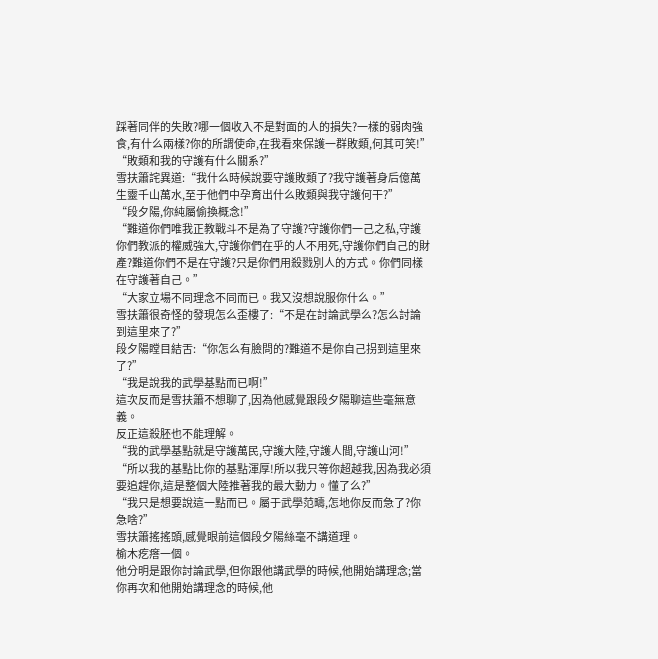踩著同伴的失敗?哪一個收入不是對面的人的損失?一樣的弱肉強食,有什么兩樣?你的所謂使命,在我看來保護一群敗類,何其可笑!”
“敗類和我的守護有什么關系?”
雪扶簫詫異道:“我什么時候說要守護敗類了?我守護著身后億萬生靈千山萬水,至于他們中孕育出什么敗類與我守護何干?”
“段夕陽,你純屬偷換概念!”
“難道你們唯我正教戰斗不是為了守護?守護你們一己之私,守護你們教派的權威強大,守護你們在乎的人不用死,守護你們自己的財產?難道你們不是在守護?只是你們用殺戮別人的方式。你們同樣在守護著自己。”
“大家立場不同理念不同而已。我又沒想說服你什么。”
雪扶簫很奇怪的發現怎么歪樓了:“不是在討論武學么?怎么討論到這里來了?”
段夕陽瞠目結舌:“你怎么有臉問的?難道不是你自己拐到這里來了?”
“我是說我的武學基點而已啊!”
這次反而是雪扶簫不想聊了,因為他感覺跟段夕陽聊這些毫無意義。
反正這殺胚也不能理解。
“我的武學基點就是守護萬民,守護大陸,守護人間,守護山河!”
“所以我的基點比你的基點渾厚!所以我只等你超越我,因為我必須要追趕你,這是整個大陸推著我的最大動力。懂了么?”
“我只是想要說這一點而已。屬于武學范疇,怎地你反而急了?你急啥?”
雪扶簫搖搖頭,感覺眼前這個段夕陽絲毫不講道理。
榆木疙瘩一個。
他分明是跟你討論武學,但你跟他講武學的時候,他開始講理念;當你再次和他開始講理念的時候,他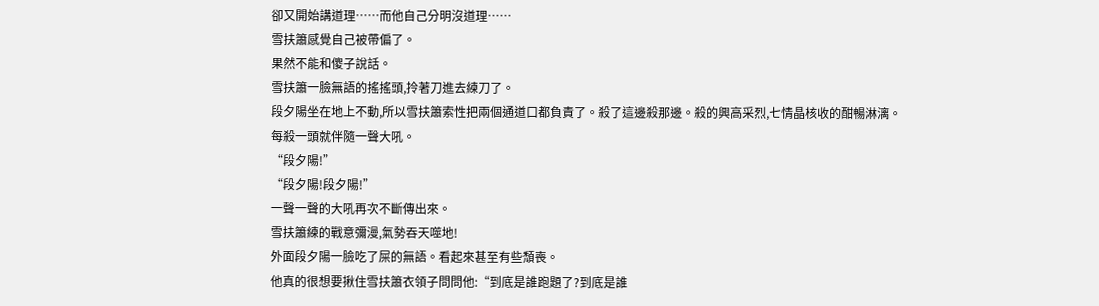卻又開始講道理……而他自己分明沒道理……
雪扶簫感覺自己被帶偏了。
果然不能和傻子說話。
雪扶簫一臉無語的搖搖頭,拎著刀進去練刀了。
段夕陽坐在地上不動,所以雪扶簫索性把兩個通道口都負責了。殺了這邊殺那邊。殺的興高采烈,七情晶核收的酣暢淋漓。
每殺一頭就伴隨一聲大吼。
“段夕陽!”
“段夕陽!段夕陽!”
一聲一聲的大吼再次不斷傳出來。
雪扶簫練的戰意彌漫,氣勢吞天噬地!
外面段夕陽一臉吃了屎的無語。看起來甚至有些頹喪。
他真的很想要揪住雪扶簫衣領子問問他:“到底是誰跑題了?到底是誰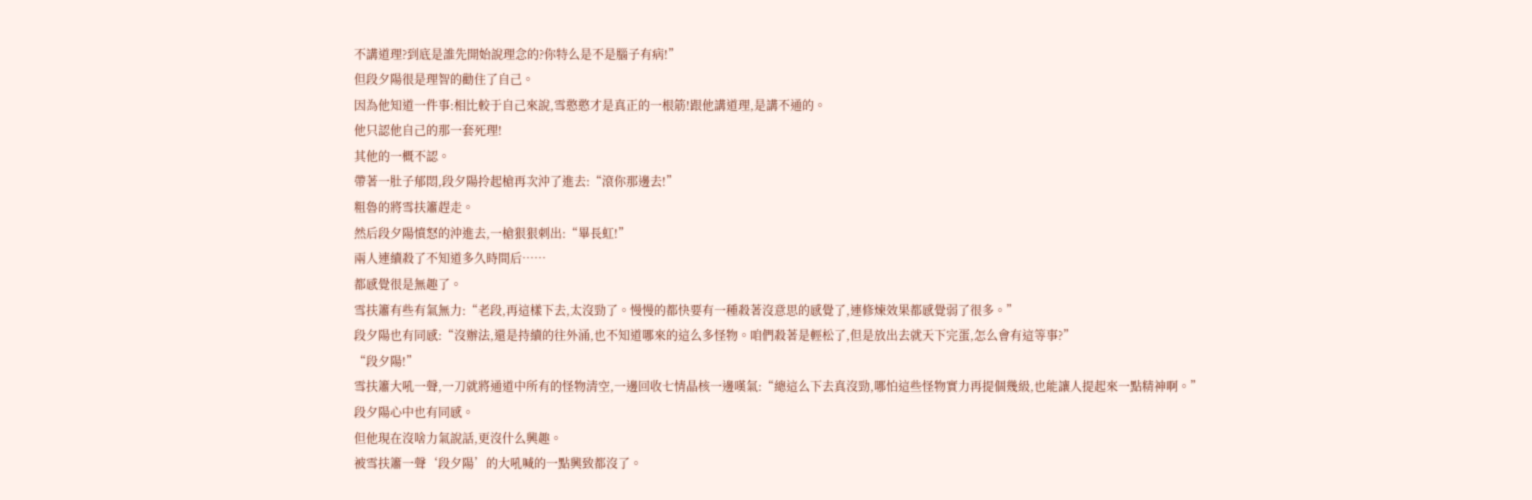不講道理?到底是誰先開始說理念的?你特么是不是腦子有病!”
但段夕陽很是理智的勸住了自己。
因為他知道一件事:相比較于自己來說,雪憨憨才是真正的一根筋!跟他講道理,是講不通的。
他只認他自己的那一套死理!
其他的一概不認。
帶著一肚子郁悶,段夕陽拎起槍再次沖了進去:“滾你那邊去!”
粗魯的將雪扶簫趕走。
然后段夕陽憤怒的沖進去,一槍狠狠刺出:“畢長虹!”
兩人連續殺了不知道多久時間后……
都感覺很是無趣了。
雪扶簫有些有氣無力:“老段,再這樣下去,太沒勁了。慢慢的都快要有一種殺著沒意思的感覺了,連修煉效果都感覺弱了很多。”
段夕陽也有同感:“沒辦法,還是持續的往外涌,也不知道哪來的這么多怪物。咱們殺著是輕松了,但是放出去就天下完蛋,怎么會有這等事?”
“段夕陽!”
雪扶簫大吼一聲,一刀就將通道中所有的怪物清空,一邊回收七情晶核一邊嘆氣:“總這么下去真沒勁,哪怕這些怪物實力再提個幾級,也能讓人提起來一點精神啊。”
段夕陽心中也有同感。
但他現在沒啥力氣說話,更沒什么興趣。
被雪扶簫一聲‘段夕陽’的大吼喊的一點興致都沒了。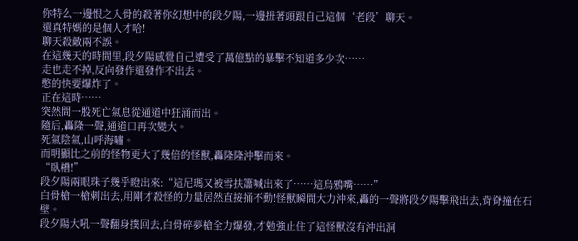你特么一邊恨之入骨的殺著你幻想中的段夕陽,一邊扭著頭跟自己這個‘老段’聊天。
還真特媽的是個人才哈!
聊天殺敵兩不誤。
在這幾天的時間里,段夕陽感覺自己遭受了萬億點的暴擊不知道多少次……
走也走不掉,反向發作還發作不出去。
憋的快要爆炸了。
正在這時……
突然間一股死亡氣息從通道中狂涌而出。
隨后,轟隆一聲,通道口再次變大。
死氣陰氣,山呼海嘯。
而明顯比之前的怪物更大了幾倍的怪獸,轟隆隆沖擊而來。
“臥槽!”
段夕陽兩眼珠子幾乎瞪出來:“這尼瑪又被雪扶簫喊出來了……這烏鴉嘴……”
白骨槍一槍刺出去,用剛才殺怪的力量居然直接捅不動!怪獸瞬間大力沖來,轟的一聲將段夕陽擊飛出去,背脊撞在石壁。
段夕陽大吼一聲翻身撲回去,白骨碎夢槍全力爆發,才勉強止住了這怪獸沒有沖出洞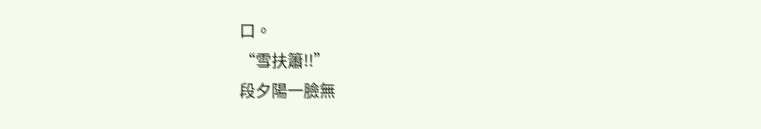口。
“雪扶簫!!”
段夕陽一臉無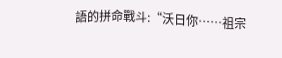語的拼命戰斗:“沃日你……祖宗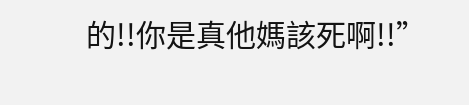的!!你是真他媽該死啊!!”